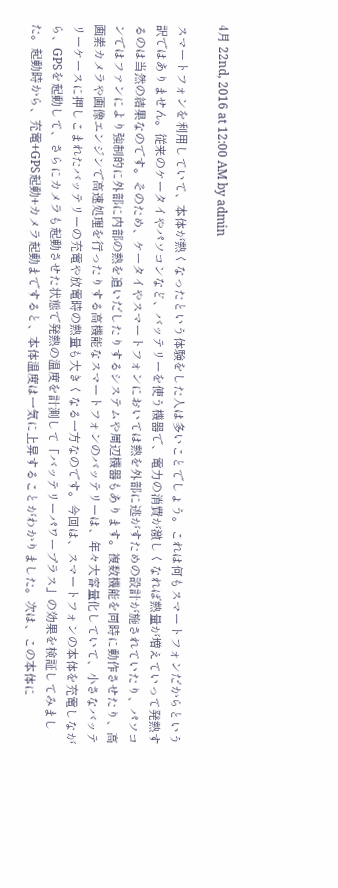4月 22nd, 2016 at 12:00 AM by admin

スマートフォンを利用していて、本体が熱くなったという体験をした人は多いことでしょう。これは何もスマートフォンだからという訳ではありません。従来のケータイやパソコンなど、バッテリーを使う機器で、電力の消費が激しくなれば熱量が増えていって発熱するのは当然の結果なのです。そのため、ケータイやスマートフォンにおいては熱を外部に逃がすための設計が施されていたり、パソコンではファンにより強制的に外部に内部の熱を追いだしたりするシステムや周辺機器もあります。複数機能を同時に動作させたり、高画素カメラや画像エンジンで高速処理を行ったりする高機能なスマートフォンのバッテリーは、年々大容量化していて、小さなバッテリーケースに押しこまれたバッテリーの充電や放電時の熱量も大きくなる一方なのです。今回は、スマートフォンの本体を充電しながら、GPSを起動して、さらにカメラも起動させた状態で発熱の温度を計測して「バッテリーパワープラス」の効果を検証してみました。起動時から、充電+GPS起動+カメラ起動まですると、本体温度は一気に上昇することがわかりました。次は、この本体に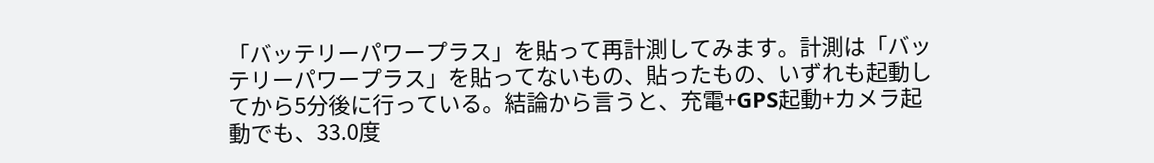「バッテリーパワープラス」を貼って再計測してみます。計測は「バッテリーパワープラス」を貼ってないもの、貼ったもの、いずれも起動してから5分後に行っている。結論から言うと、充電+GPS起動+カメラ起動でも、33.0度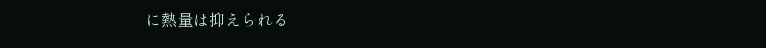に熱量は抑えられる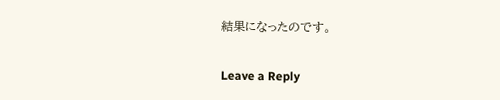結果になったのです。

Leave a Reply